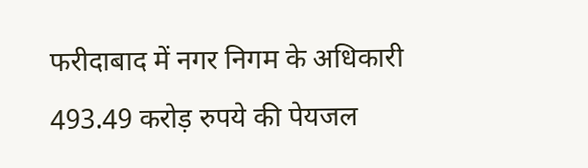फरीदाबाद में नगर निगम के अधिकारी 493.49 करोड़ रुपये की पेयजल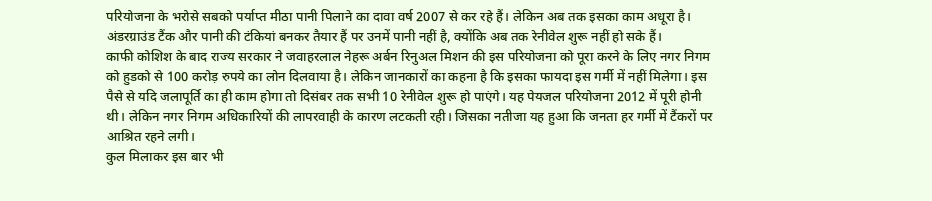परियोजना के भरोसे सबको पर्याप्त मीठा पानी पिलाने का दावा वर्ष 2007 से कर रहे हैं। लेकिन अब तक इसका काम अधूरा है। अंडरग्राउंड टैंक और पानी की टंकियां बनकर तैयार हैं पर उनमें पानी नहीं है, क्योंकि अब तक रेनीवेल शुरू नहीं हो सके हैं।
काफी कोशिश के बाद राज्य सरकार ने जवाहरलाल नेहरू अर्बन रिनुअल मिशन की इस परियोजना को पूरा करने के लिए नगर निगम को हुडको से 100 करोड़ रुपये का लोन दिलवाया है। लेकिन जानकारों का कहना है कि इसका फायदा इस गर्मी में नहीं मिलेगा। इस पैसे से यदि जलापूर्ति का ही काम होगा तो दिसंबर तक सभी 10 रेनीवेल शुरू हो पाएंगे। यह पेयजल परियोजना 2012 में पूरी होनी थी। लेकिन नगर निगम अधिकारियों की लापरवाही के कारण लटकती रही। जिसका नतीजा यह हुआ कि जनता हर गर्मी में टैंकरों पर आश्रित रहने लगी।
कुल मिलाकर इस बार भी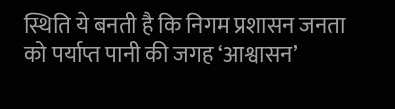स्थिति ये बनती है कि निगम प्रशासन जनता को पर्याप्त पानी की जगह ‘आश्वासन’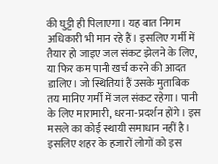की घुट्टी ही पिलाएगा। यह बात निगम अधिकारी भी मान रहे हैं। इसलिए गर्मी में तैयार हो जाइए जल संकट झेलने के लिए, या फिर कम पानी खर्च करने की आदत डालिए। जो स्थितियां हैं उसके मुताबिक तय मानिए गर्मी में जल संकट रहेगा। पानी के लिए मारामारी, धरना-प्रदर्शन होंगे। इस मसले का कोई स्थायी समाधान नहीं है। इसलिए शहर के हजारों लोगों को इस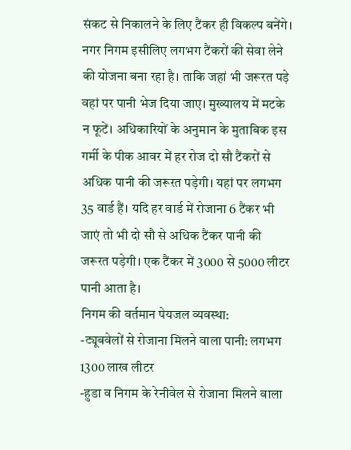संकट से निकालने के लिए टैंकर ही विकल्प बनेंगे।
नगर निगम इसीलिए लगभग टैंकरों की सेवा लेने की योजना बना रहा है। ताकि जहां भी जरूरत पड़े वहां पर पानी भेज दिया जाए। मुख्यालय में मटके न फूटें। अधिकारियों के अनुमान के मुताबिक इस गर्मी के पीक आवर में हर रोज दो सौ टैंकरों से अधिक पानी की जरूरत पड़ेगी। यहां पर लगभग 35 वार्ड हैं। यदि हर वार्ड में रोजाना 6 टैंकर भी जाएं तो भी दो सौ से अधिक टैंकर पानी की जरूरत पड़ेगी। एक टैंकर में 3000 से 5000 लीटर पानी आता है।
निगम की वर्तमान पेयजल व्यवस्था:
-ट्यूबवेलों से रोजाना मिलने वाला पानी: लगभग 1300 लाख लीटर
-हुडा व निगम के रेनीवेल से रोजाना मिलने वाला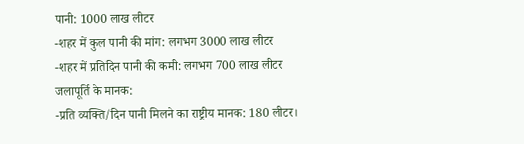पानी: 1000 लाख लीटर
-शहर में कुल पानी की मांग: लगभग 3000 लाख लीटर
-शहर में प्रतिदिन पानी की कमी: लगभग 700 लाख लीटर
जलापूर्ति के मानक:
-प्रति व्यक्ति/दिन पानी मिलने का राष्ट्रीय मानक: 180 लीटर।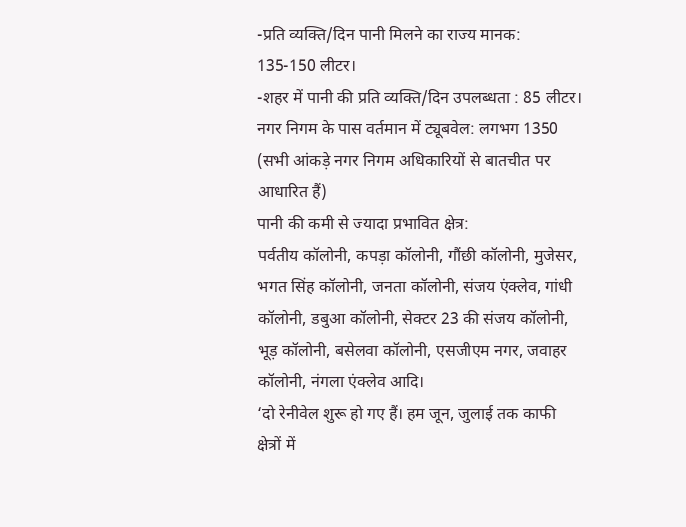-प्रति व्यक्ति/दिन पानी मिलने का राज्य मानक: 135-150 लीटर।
-शहर में पानी की प्रति व्यक्ति/दिन उपलब्धता : 85 लीटर।
नगर निगम के पास वर्तमान में ट्यूबवेल: लगभग 1350
(सभी आंकड़े नगर निगम अधिकारियों से बातचीत पर आधारित हैं)
पानी की कमी से ज्यादा प्रभावित क्षेत्र:
पर्वतीय कॉलोनी, कपड़ा कॉलोनी, गौंछी कॉलोनी, मुजेसर, भगत सिंह कॉलोनी, जनता कॉलोनी, संजय एंक्लेव, गांधी कॉलोनी, डबुआ कॉलोनी, सेक्टर 23 की संजय कॉलोनी, भूड़ कॉलोनी, बसेलवा कॉलोनी, एसजीएम नगर, जवाहर कॉलोनी, नंगला एंक्लेव आदि।
‘दो रेनीवेल शुरू हो गए हैं। हम जून, जुलाई तक काफी क्षेत्रों में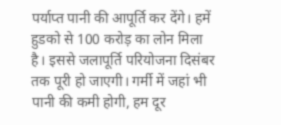पर्याप्त पानी की आपूर्ति कर देंगे। हमें हुडको से 100 करोड़ का लोन मिला है। इससे जलापूर्ति परियोजना दिसंबर तक पूरी हो जाएगी। गर्मी में जहां भी पानी की कमी होगी, हम दूर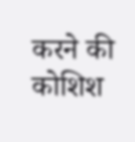करने की कोशिश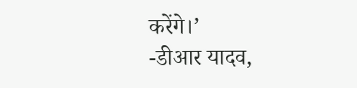करेंगे।’
-डीआर यादव,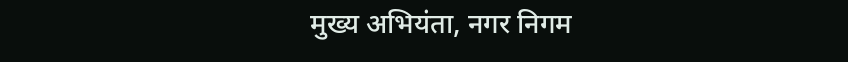मुख्य अभियंता, नगर निगम